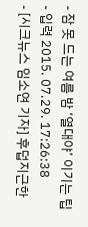- 잠 못 드는 여름 밤 ‘열대야’ 이기는 팁
- 입력 2015. 07.29. 17:26:38
- [시크뉴스 임소연 기자] 후덥지근한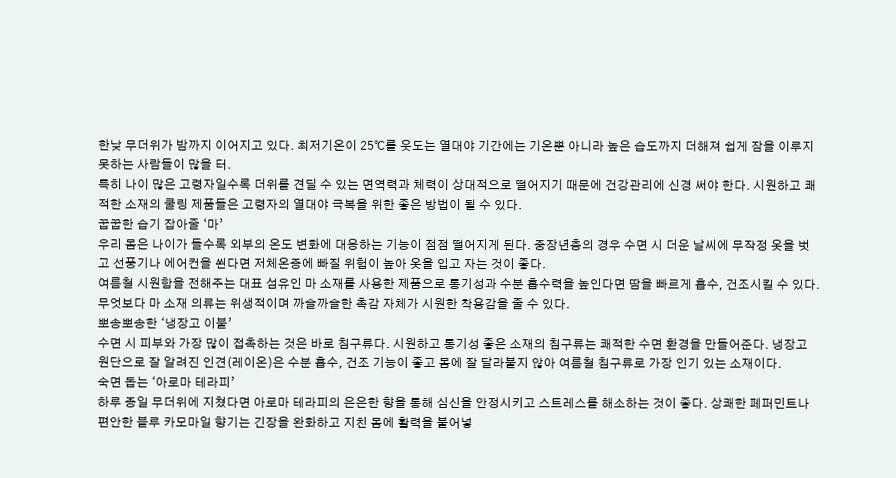한낮 무더위가 밤까지 이어지고 있다. 최저기온이 25℃를 웃도는 열대야 기간에는 기온뿐 아니라 높은 습도까지 더해져 쉽게 잠을 이루지 못하는 사람들이 많을 터.
특히 나이 많은 고령자일수록 더위를 견딜 수 있는 면역력과 체력이 상대적으로 떨어지기 때문에 건강관리에 신경 써야 한다. 시원하고 쾌적한 소재의 쿨링 제품들은 고령자의 열대야 극복을 위한 좋은 방법이 될 수 있다.
꿉꿉한 습기 잡아줄 ‘마’
우리 몸은 나이가 들수록 외부의 온도 변화에 대응하는 기능이 점점 떨어지게 된다. 중장년층의 경우 수면 시 더운 날씨에 무작정 옷을 벗고 선풍기나 에어컨을 쐰다면 저체온증에 빠질 위험이 높아 옷을 입고 자는 것이 좋다.
여름철 시원함을 전해주는 대표 섬유인 마 소재를 사용한 제품으로 통기성과 수분 흡수력을 높인다면 땀을 빠르게 흡수, 건조시킬 수 있다. 무엇보다 마 소재 의류는 위생적이며 까슬까슬한 촉감 자체가 시원한 착용감을 줄 수 있다.
뽀송뽀송한 ‘냉장고 이불’
수면 시 피부와 가장 많이 접촉하는 것은 바로 침구류다. 시원하고 통기성 좋은 소재의 침구류는 쾌적한 수면 환경을 만들어준다. 냉장고 원단으로 잘 알려진 인견(레이온)은 수분 흡수, 건조 기능이 좋고 몸에 잘 달라붙지 않아 여름철 침구류로 가장 인기 있는 소재이다.
숙면 돕는 ‘아로마 테라피’
하루 종일 무더위에 지쳤다면 아로마 테라피의 은은한 향을 통해 심신을 안정시키고 스트레스를 해소하는 것이 좋다. 상쾌한 페퍼민트나 편안한 블루 카모마일 향기는 긴장을 완화하고 지친 몸에 활력을 불어넣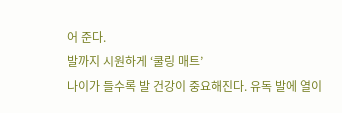어 준다.
발까지 시원하게 ‘쿨링 매트’
나이가 들수록 발 건강이 중요해진다. 유독 발에 열이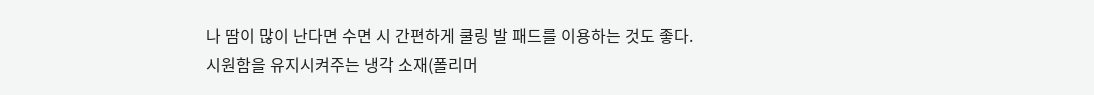나 땀이 많이 난다면 수면 시 간편하게 쿨링 발 패드를 이용하는 것도 좋다. 시원함을 유지시켜주는 냉각 소재(폴리머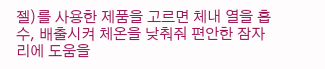젤)를 사용한 제품을 고르면 체내 열을 흡수, 배출시켜 체온을 낮춰줘 편안한 잠자리에 도움을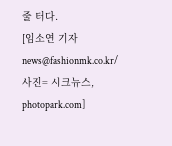줄 터다.
[임소연 기자 news@fashionmk.co.kr/사진= 시크뉴스, photopark.com]